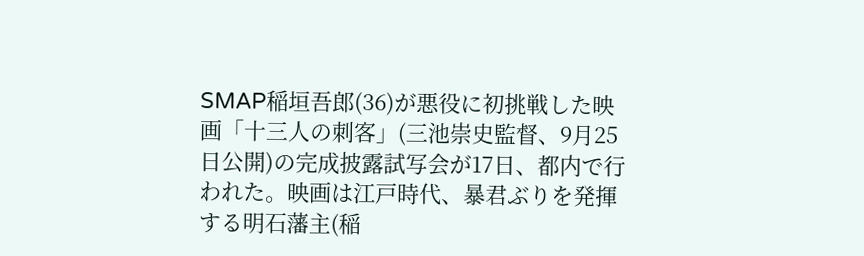SMAP稲垣吾郎(36)が悪役に初挑戦した映画「十三人の刺客」(三池崇史監督、9月25日公開)の完成披露試写会が17日、都内で行われた。映画は江戸時代、暴君ぶりを発揮する明石藩主(稲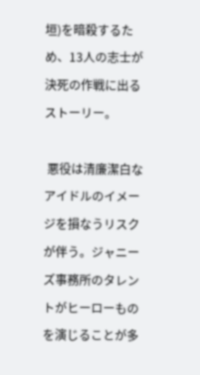垣)を暗殺するため、13人の志士が決死の作戦に出るストーリー。

 悪役は清廉潔白なアイドルのイメージを損なうリスクが伴う。ジャニーズ事務所のタレントがヒーローものを演じることが多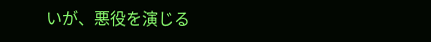いが、悪役を演じる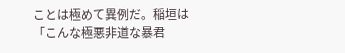ことは極めて異例だ。稲垣は「こんな極悪非道な暴君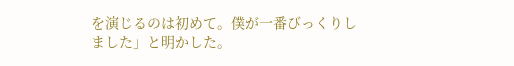を演じるのは初めて。僕が一番びっくりしました」と明かした。